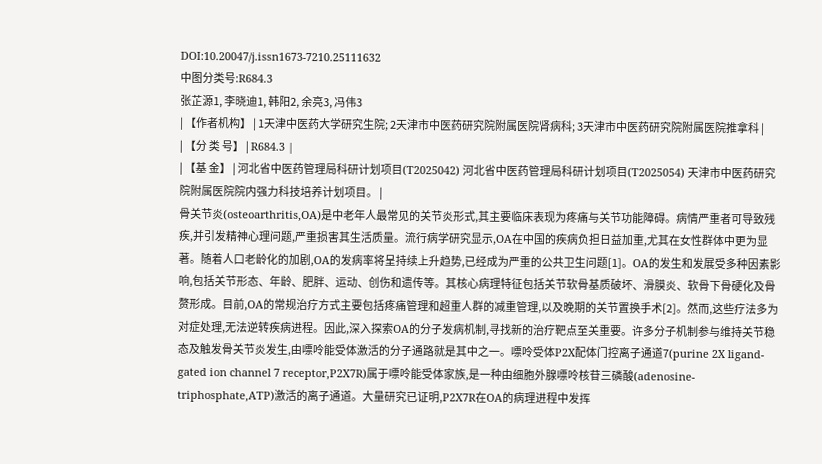DOI:10.20047/j.issn1673-7210.25111632
中图分类号:R684.3
张芷源1, 李晓迪1, 韩阳2, 余亮3, 冯伟3
| 【作者机构】 | 1天津中医药大学研究生院; 2天津市中医药研究院附属医院肾病科; 3天津市中医药研究院附属医院推拿科 |
| 【分 类 号】 | R684.3 |
| 【基 金】 | 河北省中医药管理局科研计划项目(T2025042) 河北省中医药管理局科研计划项目(T2025054) 天津市中医药研究院附属医院院内强力科技培养计划项目。 |
骨关节炎(osteoarthritis,OA)是中老年人最常见的关节炎形式,其主要临床表现为疼痛与关节功能障碍。病情严重者可导致残疾,并引发精神心理问题,严重损害其生活质量。流行病学研究显示,OA在中国的疾病负担日益加重,尤其在女性群体中更为显著。随着人口老龄化的加剧,OA的发病率将呈持续上升趋势,已经成为严重的公共卫生问题[1]。OA的发生和发展受多种因素影响,包括关节形态、年龄、肥胖、运动、创伤和遗传等。其核心病理特征包括关节软骨基质破坏、滑膜炎、软骨下骨硬化及骨赘形成。目前,OA的常规治疗方式主要包括疼痛管理和超重人群的减重管理,以及晚期的关节置换手术[2]。然而,这些疗法多为对症处理,无法逆转疾病进程。因此,深入探索OA的分子发病机制,寻找新的治疗靶点至关重要。许多分子机制参与维持关节稳态及触发骨关节炎发生,由嘌呤能受体激活的分子通路就是其中之一。嘌呤受体P2X配体门控离子通道7(purine 2X ligand-gated ion channel 7 receptor,P2X7R)属于嘌呤能受体家族,是一种由细胞外腺嘌呤核苷三磷酸(adenosine-triphosphate,ATP)激活的离子通道。大量研究已证明,P2X7R在OA的病理进程中发挥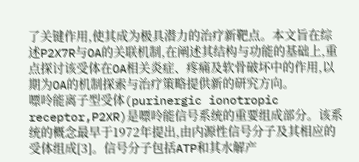了关键作用,使其成为极具潜力的治疗新靶点。本文旨在综述P2X7R与OA的关联机制,在阐述其结构与功能的基础上,重点探讨该受体在OA相关炎症、疼痛及软骨破坏中的作用,以期为OA的机制探索与治疗策略提供新的研究方向。
嘌呤能离子型受体(purinergic ionotropic receptor,P2XR)是嘌呤能信号系统的重要组成部分。该系统的概念最早于1972年提出,由内源性信号分子及其相应的受体组成[3]。信号分子包括ATP和其水解产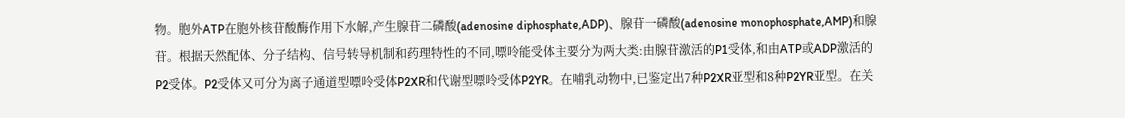物。胞外ATP在胞外核苷酸酶作用下水解,产生腺苷二磷酸(adenosine diphosphate,ADP)、腺苷一磷酸(adenosine monophosphate,AMP)和腺苷。根据天然配体、分子结构、信号转导机制和药理特性的不同,嘌呤能受体主要分为两大类:由腺苷激活的P1受体,和由ATP或ADP激活的P2受体。P2受体又可分为离子通道型嘌呤受体P2XR和代谢型嘌呤受体P2YR。在哺乳动物中,已鉴定出7种P2XR亚型和8种P2YR亚型。在关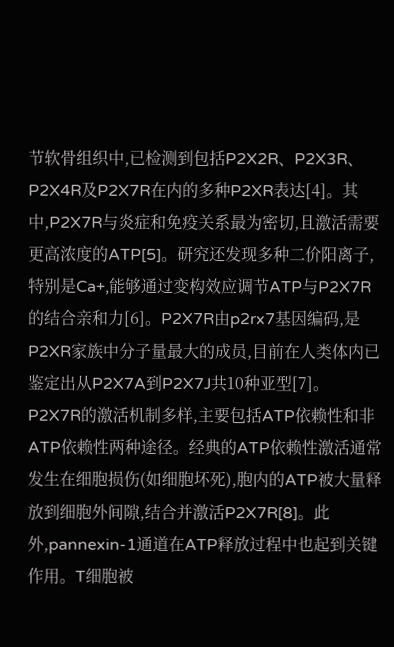节软骨组织中,已检测到包括P2X2R、P2X3R、P2X4R及P2X7R在内的多种P2XR表达[4]。其中,P2X7R与炎症和免疫关系最为密切,且激活需要更高浓度的ATP[5]。研究还发现多种二价阳离子,特别是Ca+,能够通过变构效应调节ATP与P2X7R的结合亲和力[6]。P2X7R由p2rx7基因编码,是P2XR家族中分子量最大的成员,目前在人类体内已鉴定出从P2X7A到P2X7J共10种亚型[7]。
P2X7R的激活机制多样,主要包括ATP依赖性和非ATP依赖性两种途径。经典的ATP依赖性激活通常发生在细胞损伤(如细胞坏死),胞内的ATP被大量释放到细胞外间隙,结合并激活P2X7R[8]。此外,pannexin-1通道在ATP释放过程中也起到关键作用。T细胞被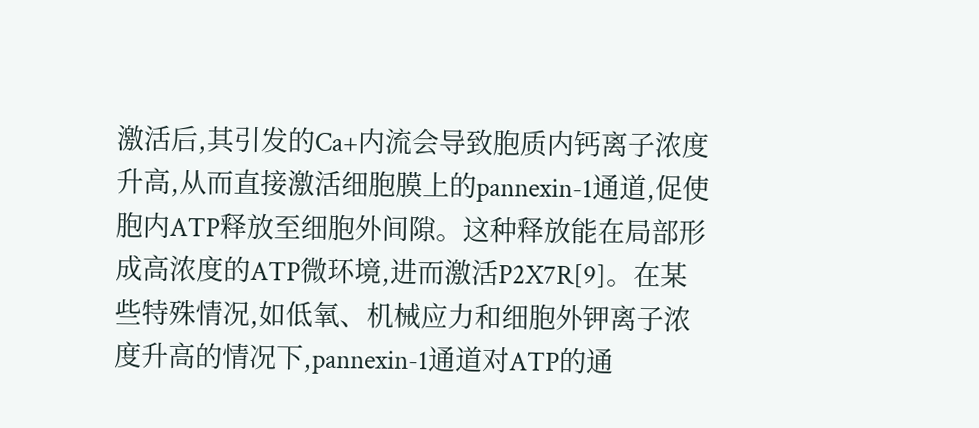激活后,其引发的Ca+内流会导致胞质内钙离子浓度升高,从而直接激活细胞膜上的pannexin-1通道,促使胞内ATP释放至细胞外间隙。这种释放能在局部形成高浓度的ATP微环境,进而激活P2X7R[9]。在某些特殊情况,如低氧、机械应力和细胞外钾离子浓度升高的情况下,pannexin-1通道对ATP的通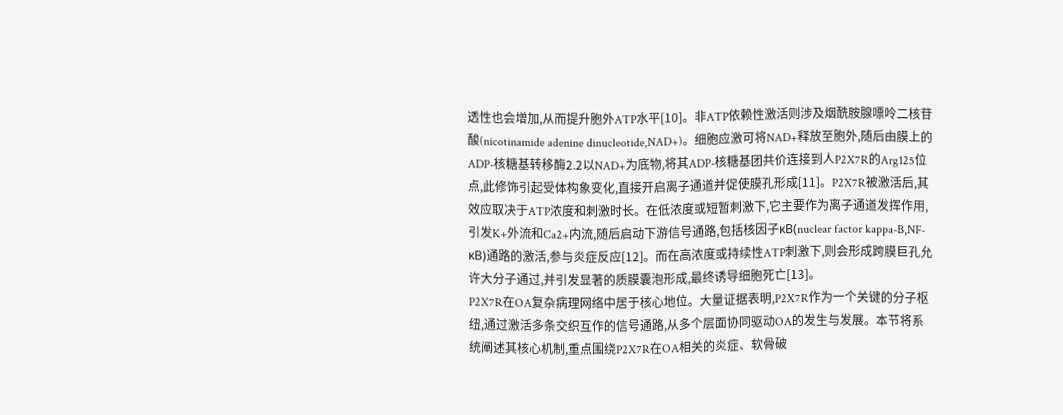透性也会增加,从而提升胞外ATP水平[10]。非ATP依赖性激活则涉及烟酰胺腺嘌呤二核苷酸(nicotinamide adenine dinucleotide,NAD+)。细胞应激可将NAD+释放至胞外,随后由膜上的ADP-核糖基转移酶2.2以NAD+为底物,将其ADP-核糖基团共价连接到人P2X7R的Arg125位点,此修饰引起受体构象变化,直接开启离子通道并促使膜孔形成[11]。P2X7R被激活后,其效应取决于ATP浓度和刺激时长。在低浓度或短暂刺激下,它主要作为离子通道发挥作用,引发K+外流和Ca2+内流,随后启动下游信号通路,包括核因子κB(nuclear factor kappa-B,NF-κB)通路的激活,参与炎症反应[12]。而在高浓度或持续性ATP刺激下,则会形成跨膜巨孔允许大分子通过,并引发显著的质膜囊泡形成,最终诱导细胞死亡[13]。
P2X7R在OA复杂病理网络中居于核心地位。大量证据表明,P2X7R作为一个关键的分子枢纽,通过激活多条交织互作的信号通路,从多个层面协同驱动OA的发生与发展。本节将系统阐述其核心机制,重点围绕P2X7R在OA相关的炎症、软骨破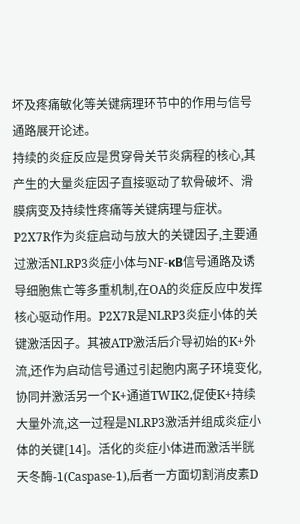坏及疼痛敏化等关键病理环节中的作用与信号通路展开论述。
持续的炎症反应是贯穿骨关节炎病程的核心,其产生的大量炎症因子直接驱动了软骨破坏、滑膜病变及持续性疼痛等关键病理与症状。P2X7R作为炎症启动与放大的关键因子,主要通过激活NLRP3炎症小体与NF-κB信号通路及诱导细胞焦亡等多重机制,在OA的炎症反应中发挥核心驱动作用。P2X7R是NLRP3炎症小体的关键激活因子。其被ATP激活后介导初始的K+外流,还作为启动信号通过引起胞内离子环境变化,协同并激活另一个K+通道TWIK2,促使K+持续大量外流,这一过程是NLRP3激活并组成炎症小体的关键[14]。活化的炎症小体进而激活半胱天冬酶-1(Caspase-1),后者一方面切割消皮素D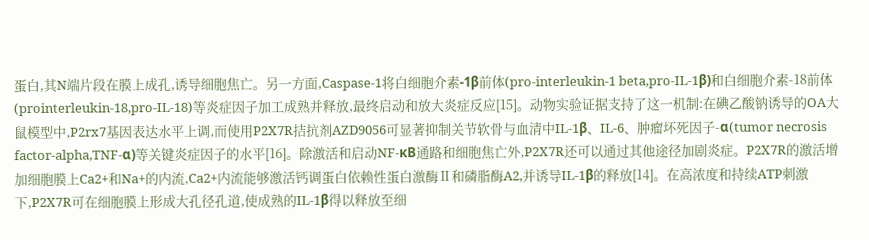蛋白,其N端片段在膜上成孔,诱导细胞焦亡。另一方面,Caspase-1将白细胞介素-1β前体(pro-interleukin-1 beta,pro-IL-1β)和白细胞介素-18前体(prointerleukin-18,pro-IL-18)等炎症因子加工成熟并释放,最终启动和放大炎症反应[15]。动物实验证据支持了这一机制:在碘乙酸钠诱导的OA大鼠模型中,P2rx7基因表达水平上调,而使用P2X7R拮抗剂AZD9056可显著抑制关节软骨与血清中IL-1β、IL-6、肿瘤坏死因子-α(tumor necrosis factor-alpha,TNF-α)等关键炎症因子的水平[16]。除激活和启动NF-κB通路和细胞焦亡外,P2X7R还可以通过其他途径加剧炎症。P2X7R的激活增加细胞膜上Ca2+和Na+的内流,Ca2+内流能够激活钙调蛋白依赖性蛋白激酶Ⅱ和磷脂酶A2,并诱导IL-1β的释放[14]。在高浓度和持续ATP刺激下,P2X7R可在细胞膜上形成大孔径孔道,使成熟的IL-1β得以释放至细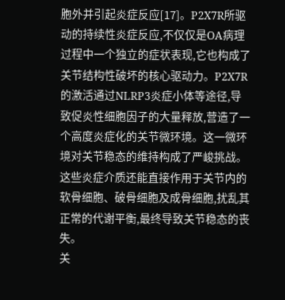胞外并引起炎症反应[17]。P2X7R所驱动的持续性炎症反应,不仅仅是OA病理过程中一个独立的症状表现,它也构成了关节结构性破坏的核心驱动力。P2X7R的激活通过NLRP3炎症小体等途径,导致促炎性细胞因子的大量释放,营造了一个高度炎症化的关节微环境。这一微环境对关节稳态的维持构成了严峻挑战。这些炎症介质还能直接作用于关节内的软骨细胞、破骨细胞及成骨细胞,扰乱其正常的代谢平衡,最终导致关节稳态的丧失。
关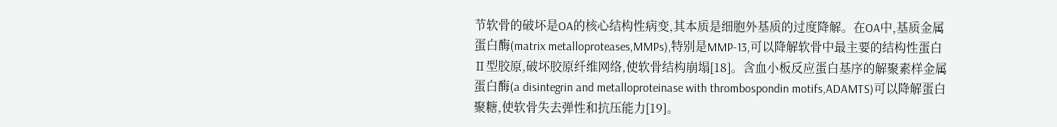节软骨的破坏是OA的核心结构性病变,其本质是细胞外基质的过度降解。在OA中,基质金属蛋白酶(matrix metalloproteases,MMPs),特别是MMP-13,可以降解软骨中最主要的结构性蛋白Ⅱ型胶原,破坏胶原纤维网络,使软骨结构崩塌[18]。含血小板反应蛋白基序的解聚素样金属蛋白酶(a disintegrin and metalloproteinase with thrombospondin motifs,ADAMTS)可以降解蛋白聚糖,使软骨失去弹性和抗压能力[19]。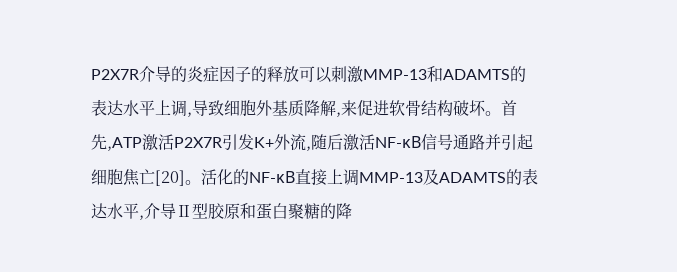P2X7R介导的炎症因子的释放可以刺激MMP-13和ADAMTS的表达水平上调,导致细胞外基质降解,来促进软骨结构破坏。首先,ATP激活P2X7R引发K+外流,随后激活NF-κB信号通路并引起细胞焦亡[20]。活化的NF-κB直接上调MMP-13及ADAMTS的表达水平,介导Ⅱ型胶原和蛋白聚糖的降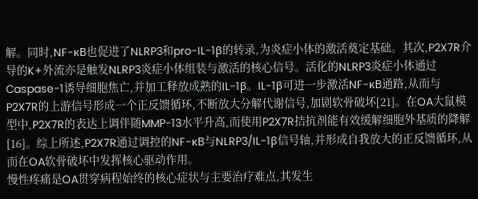解。同时,NF-κB也促进了NLRP3和pro-IL-1β的转录,为炎症小体的激活奠定基础。其次,P2X7R介导的K+外流亦是触发NLRP3炎症小体组装与激活的核心信号。活化的NLRP3炎症小体通过Caspase-1诱导细胞焦亡,并加工释放成熟的IL-1β。IL-1β可进一步激活NF-κB通路,从而与P2X7R的上游信号形成一个正反馈循环,不断放大分解代谢信号,加剧软骨破坏[21]。在OA大鼠模型中,P2X7R的表达上调伴随MMP-13水平升高,而使用P2X7R拮抗剂能有效缓解细胞外基质的降解[16]。综上所述,P2X7R通过调控的NF-κB与NLRP3/IL-1β信号轴,并形成自我放大的正反馈循环,从而在OA软骨破坏中发挥核心驱动作用。
慢性疼痛是OA贯穿病程始终的核心症状与主要治疗难点,其发生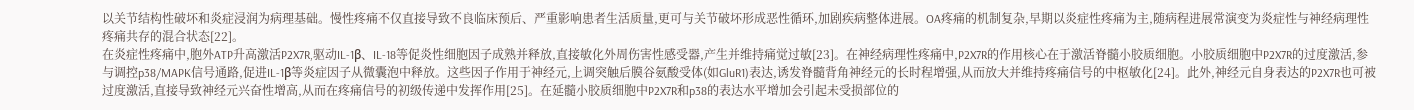以关节结构性破坏和炎症浸润为病理基础。慢性疼痛不仅直接导致不良临床预后、严重影响患者生活质量,更可与关节破坏形成恶性循环,加剧疾病整体进展。OA疼痛的机制复杂,早期以炎症性疼痛为主,随病程进展常演变为炎症性与神经病理性疼痛共存的混合状态[22]。
在炎症性疼痛中,胞外ATP升高激活P2X7R,驱动IL-1β、IL-18等促炎性细胞因子成熟并释放,直接敏化外周伤害性感受器,产生并维持痛觉过敏[23]。在神经病理性疼痛中,P2X7R的作用核心在于激活脊髓小胶质细胞。小胶质细胞中P2X7R的过度激活,参与调控p38/MAPK信号通路,促进IL-1β等炎症因子从微囊泡中释放。这些因子作用于神经元,上调突触后膜谷氨酸受体(如GluR1)表达,诱发脊髓背角神经元的长时程增强,从而放大并维持疼痛信号的中枢敏化[24]。此外,神经元自身表达的P2X7R也可被过度激活,直接导致神经元兴奋性增高,从而在疼痛信号的初级传递中发挥作用[25]。在延髓小胶质细胞中P2X7R和p38的表达水平增加会引起未受损部位的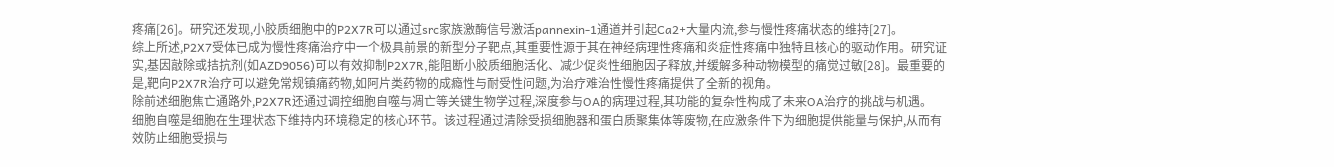疼痛[26]。研究还发现,小胶质细胞中的P2X7R可以通过src家族激酶信号激活pannexin-1通道并引起Ca2+大量内流,参与慢性疼痛状态的维持[27]。
综上所述,P2X7受体已成为慢性疼痛治疗中一个极具前景的新型分子靶点,其重要性源于其在神经病理性疼痛和炎症性疼痛中独特且核心的驱动作用。研究证实,基因敲除或拮抗剂(如AZD9056)可以有效抑制P2X7R,能阻断小胶质细胞活化、减少促炎性细胞因子释放,并缓解多种动物模型的痛觉过敏[28]。最重要的是,靶向P2X7R治疗可以避免常规镇痛药物,如阿片类药物的成瘾性与耐受性问题,为治疗难治性慢性疼痛提供了全新的视角。
除前述细胞焦亡通路外,P2X7R还通过调控细胞自噬与凋亡等关键生物学过程,深度参与OA的病理过程,其功能的复杂性构成了未来OA治疗的挑战与机遇。
细胞自噬是细胞在生理状态下维持内环境稳定的核心环节。该过程通过清除受损细胞器和蛋白质聚集体等废物,在应激条件下为细胞提供能量与保护,从而有效防止细胞受损与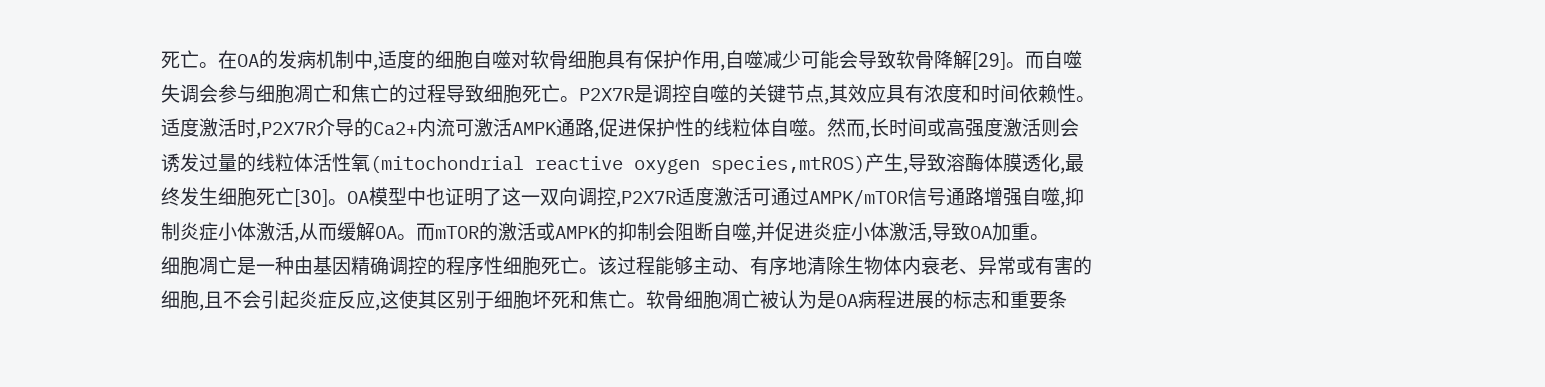死亡。在OA的发病机制中,适度的细胞自噬对软骨细胞具有保护作用,自噬减少可能会导致软骨降解[29]。而自噬失调会参与细胞凋亡和焦亡的过程导致细胞死亡。P2X7R是调控自噬的关键节点,其效应具有浓度和时间依赖性。适度激活时,P2X7R介导的Ca2+内流可激活AMPK通路,促进保护性的线粒体自噬。然而,长时间或高强度激活则会诱发过量的线粒体活性氧(mitochondrial reactive oxygen species,mtROS)产生,导致溶酶体膜透化,最终发生细胞死亡[30]。OA模型中也证明了这一双向调控,P2X7R适度激活可通过AMPK/mTOR信号通路增强自噬,抑制炎症小体激活,从而缓解OA。而mTOR的激活或AMPK的抑制会阻断自噬,并促进炎症小体激活,导致OA加重。
细胞凋亡是一种由基因精确调控的程序性细胞死亡。该过程能够主动、有序地清除生物体内衰老、异常或有害的细胞,且不会引起炎症反应,这使其区别于细胞坏死和焦亡。软骨细胞凋亡被认为是OA病程进展的标志和重要条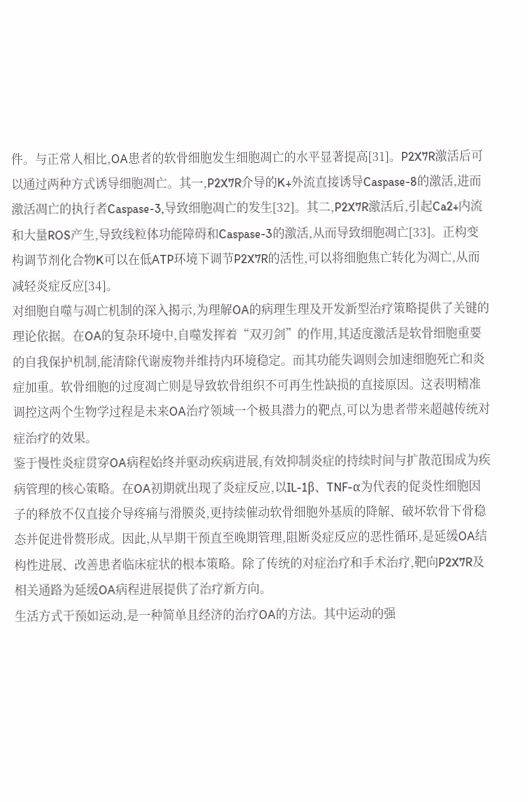件。与正常人相比,OA患者的软骨细胞发生细胞凋亡的水平显著提高[31]。P2X7R激活后可以通过两种方式诱导细胞凋亡。其一,P2X7R介导的K+外流直接诱导Caspase-8的激活,进而激活凋亡的执行者Caspase-3,导致细胞凋亡的发生[32]。其二,P2X7R激活后,引起Ca2+内流和大量ROS产生,导致线粒体功能障碍和Caspase-3的激活,从而导致细胞凋亡[33]。正构变构调节剂化合物K可以在低ATP环境下调节P2X7R的活性,可以将细胞焦亡转化为凋亡,从而减轻炎症反应[34]。
对细胞自噬与凋亡机制的深入揭示,为理解OA的病理生理及开发新型治疗策略提供了关键的理论依据。在OA的复杂环境中,自噬发挥着“双刃剑”的作用,其适度激活是软骨细胞重要的自我保护机制,能清除代谢废物并维持内环境稳定。而其功能失调则会加速细胞死亡和炎症加重。软骨细胞的过度凋亡则是导致软骨组织不可再生性缺损的直接原因。这表明精准调控这两个生物学过程是未来OA治疗领域一个极具潜力的靶点,可以为患者带来超越传统对症治疗的效果。
鉴于慢性炎症贯穿OA病程始终并驱动疾病进展,有效抑制炎症的持续时间与扩散范围成为疾病管理的核心策略。在OA初期就出现了炎症反应,以IL-1β、TNF-α为代表的促炎性细胞因子的释放不仅直接介导疼痛与滑膜炎,更持续催动软骨细胞外基质的降解、破坏软骨下骨稳态并促进骨赘形成。因此,从早期干预直至晚期管理,阻断炎症反应的恶性循环,是延缓OA结构性进展、改善患者临床症状的根本策略。除了传统的对症治疗和手术治疗,靶向P2X7R及相关通路为延缓OA病程进展提供了治疗新方向。
生活方式干预如运动,是一种简单且经济的治疗OA的方法。其中运动的强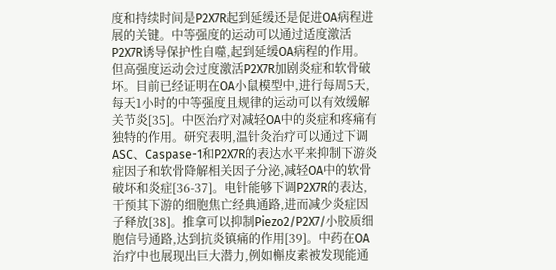度和持续时间是P2X7R起到延缓还是促进OA病程进展的关键。中等强度的运动可以通过适度激活P2X7R诱导保护性自噬,起到延缓OA病程的作用。但高强度运动会过度激活P2X7R加剧炎症和软骨破坏。目前已经证明在OA小鼠模型中,进行每周5天,每天1小时的中等强度且规律的运动可以有效缓解关节炎[35]。中医治疗对减轻OA中的炎症和疼痛有独特的作用。研究表明,温针灸治疗可以通过下调ASC、Caspase-1和P2X7R的表达水平来抑制下游炎症因子和软骨降解相关因子分泌,减轻OA中的软骨破坏和炎症[36-37]。电针能够下调P2X7R的表达,干预其下游的细胞焦亡经典通路,进而减少炎症因子释放[38]。推拿可以抑制Piezo2/P2X7/小胶质细胞信号通路,达到抗炎镇痛的作用[39]。中药在OA治疗中也展现出巨大潜力,例如槲皮素被发现能通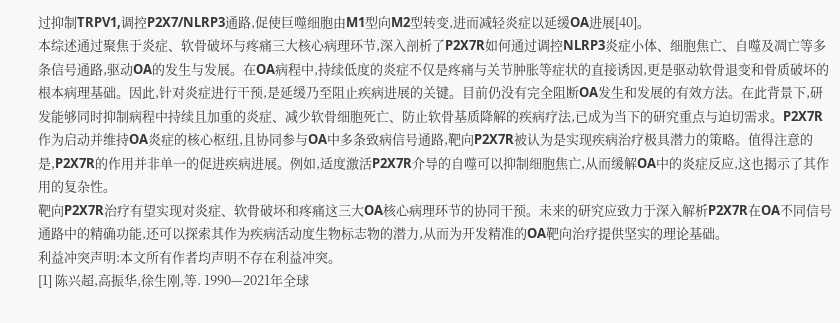过抑制TRPV1,调控P2X7/NLRP3通路,促使巨噬细胞由M1型向M2型转变,进而减轻炎症以延缓OA进展[40]。
本综述通过聚焦于炎症、软骨破坏与疼痛三大核心病理环节,深入剖析了P2X7R如何通过调控NLRP3炎症小体、细胞焦亡、自噬及凋亡等多条信号通路,驱动OA的发生与发展。在OA病程中,持续低度的炎症不仅是疼痛与关节肿胀等症状的直接诱因,更是驱动软骨退变和骨质破坏的根本病理基础。因此,针对炎症进行干预,是延缓乃至阻止疾病进展的关键。目前仍没有完全阻断OA发生和发展的有效方法。在此背景下,研发能够同时抑制病程中持续且加重的炎症、减少软骨细胞死亡、防止软骨基质降解的疾病疗法,已成为当下的研究重点与迫切需求。P2X7R作为启动并维持OA炎症的核心枢纽,且协同参与OA中多条致病信号通路,靶向P2X7R被认为是实现疾病治疗极具潜力的策略。值得注意的是,P2X7R的作用并非单一的促进疾病进展。例如,适度激活P2X7R介导的自噬可以抑制细胞焦亡,从而缓解OA中的炎症反应,这也揭示了其作用的复杂性。
靶向P2X7R治疗有望实现对炎症、软骨破坏和疼痛这三大OA核心病理环节的协同干预。未来的研究应致力于深入解析P2X7R在OA不同信号通路中的精确功能,还可以探索其作为疾病活动度生物标志物的潜力,从而为开发精准的OA靶向治疗提供坚实的理论基础。
利益冲突声明:本文所有作者均声明不存在利益冲突。
[1] 陈兴超,高振华,徐生刚,等. 1990—2021年全球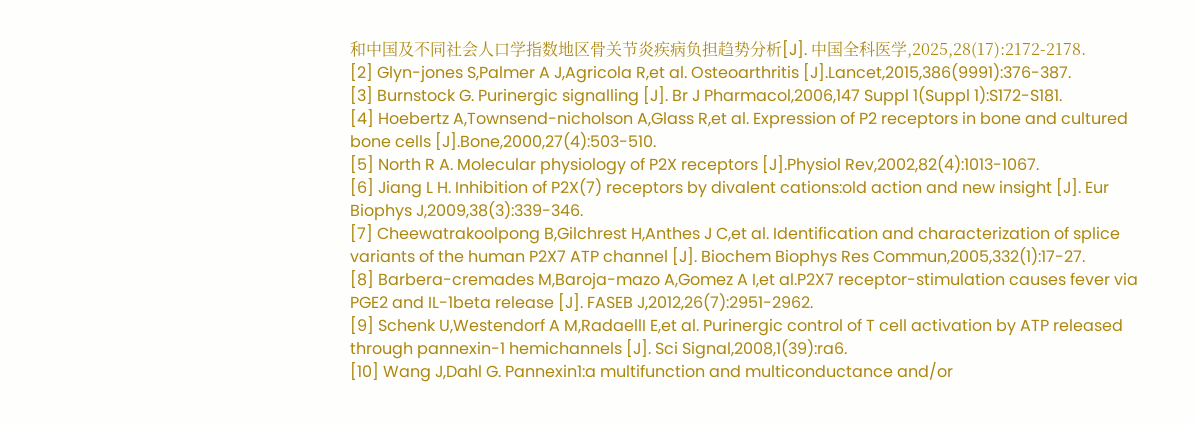和中国及不同社会人口学指数地区骨关节炎疾病负担趋势分析[J]. 中国全科医学,2025,28(17):2172-2178.
[2] Glyn-jones S,Palmer A J,Agricola R,et al. Osteoarthritis [J].Lancet,2015,386(9991):376-387.
[3] Burnstock G. Purinergic signalling [J]. Br J Pharmacol,2006,147 Suppl 1(Suppl 1):S172-S181.
[4] Hoebertz A,Townsend-nicholson A,Glass R,et al. Expression of P2 receptors in bone and cultured bone cells [J].Bone,2000,27(4):503-510.
[5] North R A. Molecular physiology of P2X receptors [J].Physiol Rev,2002,82(4):1013-1067.
[6] Jiang L H. Inhibition of P2X(7) receptors by divalent cations:old action and new insight [J]. Eur Biophys J,2009,38(3):339-346.
[7] Cheewatrakoolpong B,Gilchrest H,Anthes J C,et al. Identification and characterization of splice variants of the human P2X7 ATP channel [J]. Biochem Biophys Res Commun,2005,332(1):17-27.
[8] Barbera-cremades M,Baroja-mazo A,Gomez A I,et al.P2X7 receptor-stimulation causes fever via PGE2 and IL-1beta release [J]. FASEB J,2012,26(7):2951-2962.
[9] Schenk U,Westendorf A M,RadaellI E,et al. Purinergic control of T cell activation by ATP released through pannexin-1 hemichannels [J]. Sci Signal,2008,1(39):ra6.
[10] Wang J,Dahl G. Pannexin1:a multifunction and multiconductance and/or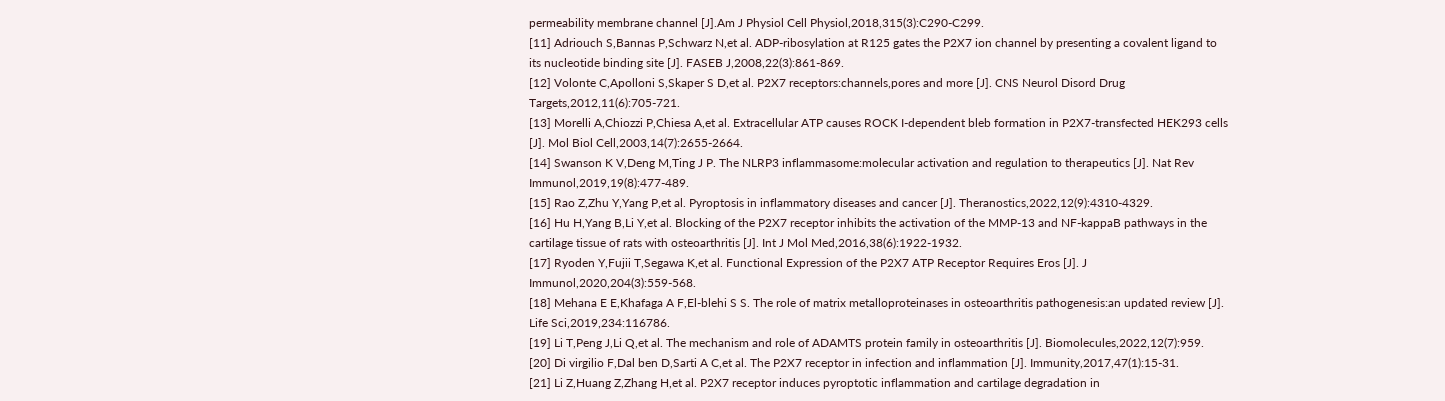permeability membrane channel [J].Am J Physiol Cell Physiol,2018,315(3):C290-C299.
[11] Adriouch S,Bannas P,Schwarz N,et al. ADP-ribosylation at R125 gates the P2X7 ion channel by presenting a covalent ligand to its nucleotide binding site [J]. FASEB J,2008,22(3):861-869.
[12] Volonte C,Apolloni S,Skaper S D,et al. P2X7 receptors:channels,pores and more [J]. CNS Neurol Disord Drug Targets,2012,11(6):705-721.
[13] Morelli A,Chiozzi P,Chiesa A,et al. Extracellular ATP causes ROCK I-dependent bleb formation in P2X7-transfected HEK293 cells [J]. Mol Biol Cell,2003,14(7):2655-2664.
[14] Swanson K V,Deng M,Ting J P. The NLRP3 inflammasome:molecular activation and regulation to therapeutics [J]. Nat Rev Immunol,2019,19(8):477-489.
[15] Rao Z,Zhu Y,Yang P,et al. Pyroptosis in inflammatory diseases and cancer [J]. Theranostics,2022,12(9):4310-4329.
[16] Hu H,Yang B,Li Y,et al. Blocking of the P2X7 receptor inhibits the activation of the MMP-13 and NF-kappaB pathways in the cartilage tissue of rats with osteoarthritis [J]. Int J Mol Med,2016,38(6):1922-1932.
[17] Ryoden Y,Fujii T,Segawa K,et al. Functional Expression of the P2X7 ATP Receptor Requires Eros [J]. J Immunol,2020,204(3):559-568.
[18] Mehana E E,Khafaga A F,El-blehi S S. The role of matrix metalloproteinases in osteoarthritis pathogenesis:an updated review [J]. Life Sci,2019,234:116786.
[19] Li T,Peng J,Li Q,et al. The mechanism and role of ADAMTS protein family in osteoarthritis [J]. Biomolecules,2022,12(7):959.
[20] Di virgilio F,Dal ben D,Sarti A C,et al. The P2X7 receptor in infection and inflammation [J]. Immunity,2017,47(1):15-31.
[21] Li Z,Huang Z,Zhang H,et al. P2X7 receptor induces pyroptotic inflammation and cartilage degradation in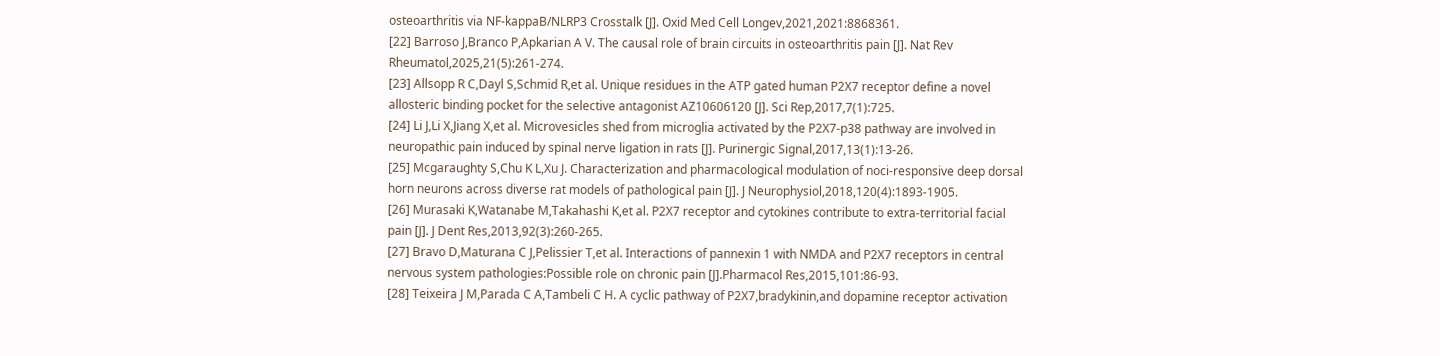osteoarthritis via NF-kappaB/NLRP3 Crosstalk [J]. Oxid Med Cell Longev,2021,2021:8868361.
[22] Barroso J,Branco P,Apkarian A V. The causal role of brain circuits in osteoarthritis pain [J]. Nat Rev Rheumatol,2025,21(5):261-274.
[23] Allsopp R C,Dayl S,Schmid R,et al. Unique residues in the ATP gated human P2X7 receptor define a novel allosteric binding pocket for the selective antagonist AZ10606120 [J]. Sci Rep,2017,7(1):725.
[24] Li J,Li X,Jiang X,et al. Microvesicles shed from microglia activated by the P2X7-p38 pathway are involved in neuropathic pain induced by spinal nerve ligation in rats [J]. Purinergic Signal,2017,13(1):13-26.
[25] Mcgaraughty S,Chu K L,Xu J. Characterization and pharmacological modulation of noci-responsive deep dorsal horn neurons across diverse rat models of pathological pain [J]. J Neurophysiol,2018,120(4):1893-1905.
[26] Murasaki K,Watanabe M,Takahashi K,et al. P2X7 receptor and cytokines contribute to extra-territorial facial pain [J]. J Dent Res,2013,92(3):260-265.
[27] Bravo D,Maturana C J,Pelissier T,et al. Interactions of pannexin 1 with NMDA and P2X7 receptors in central nervous system pathologies:Possible role on chronic pain [J].Pharmacol Res,2015,101:86-93.
[28] Teixeira J M,Parada C A,Tambeli C H. A cyclic pathway of P2X7,bradykinin,and dopamine receptor activation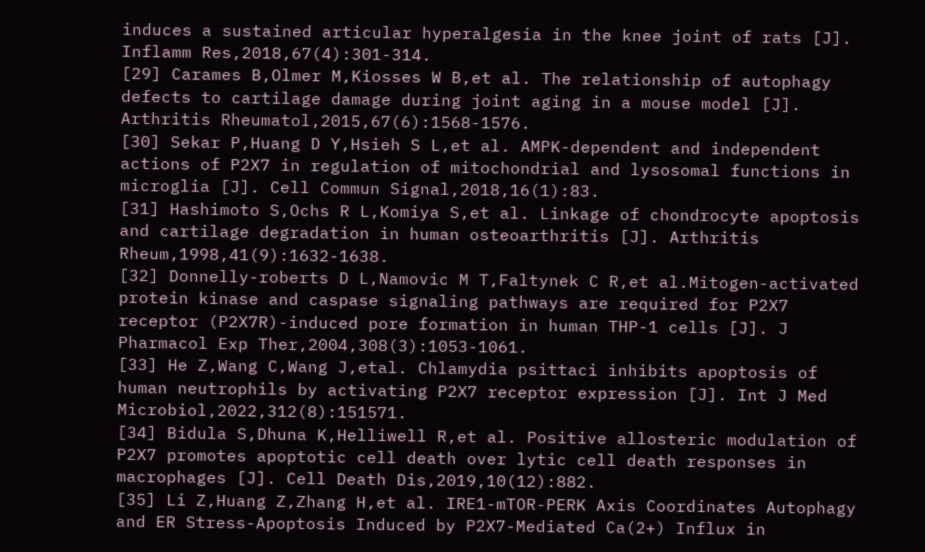induces a sustained articular hyperalgesia in the knee joint of rats [J]. Inflamm Res,2018,67(4):301-314.
[29] Carames B,Olmer M,Kiosses W B,et al. The relationship of autophagy defects to cartilage damage during joint aging in a mouse model [J]. Arthritis Rheumatol,2015,67(6):1568-1576.
[30] Sekar P,Huang D Y,Hsieh S L,et al. AMPK-dependent and independent actions of P2X7 in regulation of mitochondrial and lysosomal functions in microglia [J]. Cell Commun Signal,2018,16(1):83.
[31] Hashimoto S,Ochs R L,Komiya S,et al. Linkage of chondrocyte apoptosis and cartilage degradation in human osteoarthritis [J]. Arthritis Rheum,1998,41(9):1632-1638.
[32] Donnelly-roberts D L,Namovic M T,Faltynek C R,et al.Mitogen-activated protein kinase and caspase signaling pathways are required for P2X7 receptor (P2X7R)-induced pore formation in human THP-1 cells [J]. J Pharmacol Exp Ther,2004,308(3):1053-1061.
[33] He Z,Wang C,Wang J,etal. Chlamydia psittaci inhibits apoptosis of human neutrophils by activating P2X7 receptor expression [J]. Int J Med Microbiol,2022,312(8):151571.
[34] Bidula S,Dhuna K,Helliwell R,et al. Positive allosteric modulation of P2X7 promotes apoptotic cell death over lytic cell death responses in macrophages [J]. Cell Death Dis,2019,10(12):882.
[35] Li Z,Huang Z,Zhang H,et al. IRE1-mTOR-PERK Axis Coordinates Autophagy and ER Stress-Apoptosis Induced by P2X7-Mediated Ca(2+) Influx in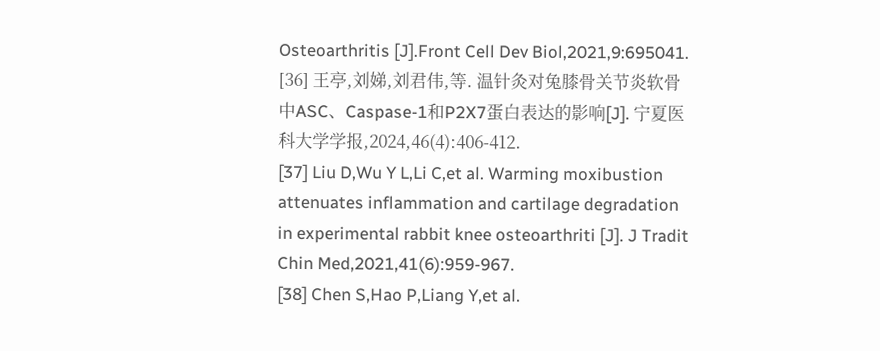Osteoarthritis [J].Front Cell Dev Biol,2021,9:695041.
[36] 王亭,刘娣,刘君伟,等. 温针灸对兔膝骨关节炎软骨中ASC、Caspase-1和P2X7蛋白表达的影响[J]. 宁夏医科大学学报,2024,46(4):406-412.
[37] Liu D,Wu Y L,Li C,et al. Warming moxibustion attenuates inflammation and cartilage degradation in experimental rabbit knee osteoarthriti [J]. J Tradit Chin Med,2021,41(6):959-967.
[38] Chen S,Hao P,Liang Y,et al.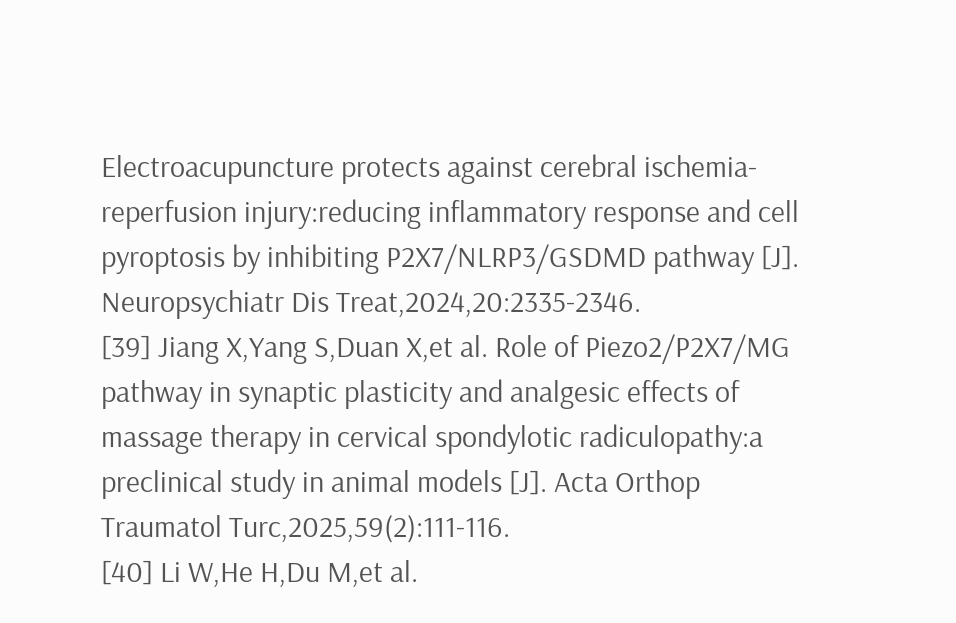Electroacupuncture protects against cerebral ischemia-reperfusion injury:reducing inflammatory response and cell pyroptosis by inhibiting P2X7/NLRP3/GSDMD pathway [J]. Neuropsychiatr Dis Treat,2024,20:2335-2346.
[39] Jiang X,Yang S,Duan X,et al. Role of Piezo2/P2X7/MG pathway in synaptic plasticity and analgesic effects of massage therapy in cervical spondylotic radiculopathy:a preclinical study in animal models [J]. Acta Orthop Traumatol Turc,2025,59(2):111-116.
[40] Li W,He H,Du M,et al.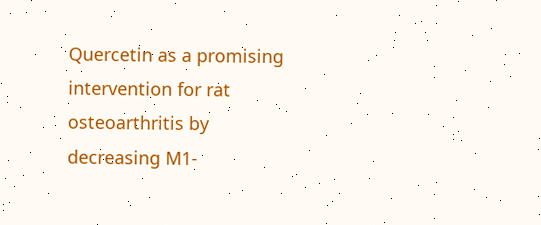Quercetin as a promising intervention for rat osteoarthritis by decreasing M1-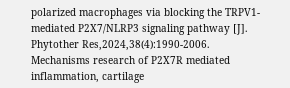polarized macrophages via blocking the TRPV1-mediated P2X7/NLRP3 signaling pathway [J]. Phytother Res,2024,38(4):1990-2006.
Mechanisms research of P2X7R mediated inflammation, cartilage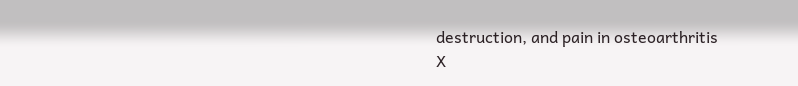destruction, and pain in osteoarthritis
X